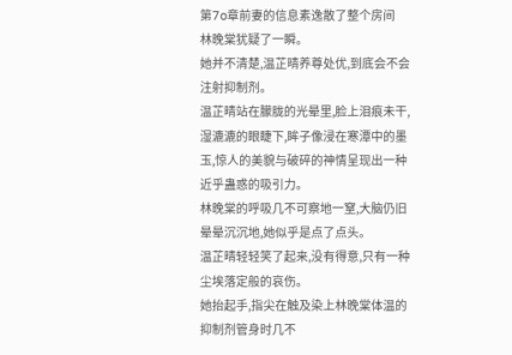第7o章前妻的信息素逸散了整个房间
林晚棠犹疑了一瞬。
她并不清楚,温芷晴养尊处优,到底会不会注射抑制剂。
温芷晴站在朦胧的光晕里,脸上泪痕未干,湿漉漉的眼睫下,眸子像浸在寒潭中的墨玉,惊人的美貌与破碎的神情呈现出一种近乎蛊惑的吸引力。
林晚棠的呼吸几不可察地一窒,大脑仍旧晕晕沉沉地,她似乎是点了点头。
温芷晴轻轻笑了起来,没有得意,只有一种尘埃落定般的哀伤。
她抬起手,指尖在触及染上林晚棠体温的抑制剂管身时几不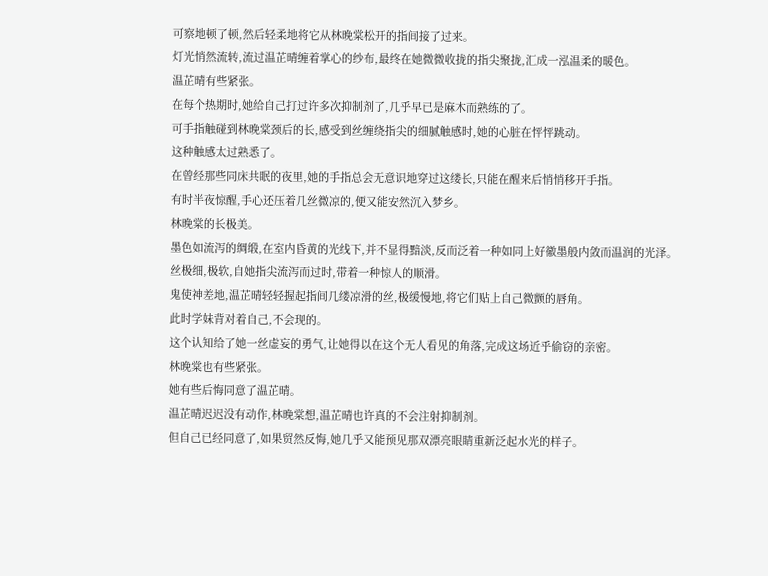可察地顿了顿,然后轻柔地将它从林晚棠松开的指间接了过来。
灯光悄然流转,流过温芷晴缠着掌心的纱布,最终在她微微收拢的指尖聚拢,汇成一泓温柔的暖色。
温芷晴有些紧张。
在每个热期时,她给自己打过许多次抑制剂了,几乎早已是麻木而熟练的了。
可手指触碰到林晚棠颈后的长,感受到丝缠绕指尖的细腻触感时,她的心脏在怦怦跳动。
这种触感太过熟悉了。
在曾经那些同床共眠的夜里,她的手指总会无意识地穿过这缕长,只能在醒来后悄悄移开手指。
有时半夜惊醒,手心还压着几丝微凉的,便又能安然沉入梦乡。
林晚棠的长极美。
墨色如流泻的绸缎,在室内昏黄的光线下,并不显得黯淡,反而泛着一种如同上好徽墨般内敛而温润的光泽。
丝极细,极软,自她指尖流泻而过时,带着一种惊人的顺滑。
鬼使神差地,温芷晴轻轻握起指间几缕凉滑的丝,极缓慢地,将它们贴上自己微颤的唇角。
此时学妹背对着自己,不会现的。
这个认知给了她一丝虚妄的勇气,让她得以在这个无人看见的角落,完成这场近乎偷窃的亲密。
林晚棠也有些紧张。
她有些后悔同意了温芷晴。
温芷晴迟迟没有动作,林晚棠想,温芷晴也许真的不会注射抑制剂。
但自己已经同意了,如果贸然反悔,她几乎又能预见那双漂亮眼睛重新泛起水光的样子。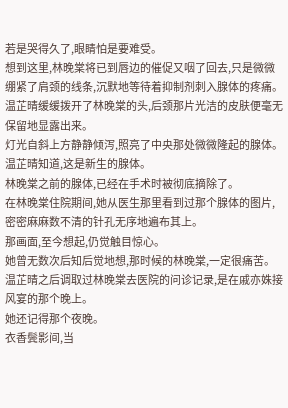若是哭得久了,眼睛怕是要难受。
想到这里,林晚棠将已到唇边的催促又咽了回去,只是微微绷紧了肩颈的线条,沉默地等待着抑制剂刺入腺体的疼痛。
温芷晴缓缓拨开了林晚棠的头,后颈那片光洁的皮肤便毫无保留地显露出来。
灯光自斜上方静静倾泻,照亮了中央那处微微隆起的腺体。
温芷晴知道,这是新生的腺体。
林晚棠之前的腺体,已经在手术时被彻底摘除了。
在林晚棠住院期间,她从医生那里看到过那个腺体的图片,密密麻麻数不清的针孔无序地遍布其上。
那画面,至今想起,仍觉触目惊心。
她曾无数次后知后觉地想,那时候的林晚棠,一定很痛苦。
温芷晴之后调取过林晚棠去医院的问诊记录,是在戚亦姝接风宴的那个晚上。
她还记得那个夜晚。
衣香鬓影间,当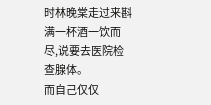时林晚棠走过来斟满一杯酒一饮而尽,说要去医院检查腺体。
而自己仅仅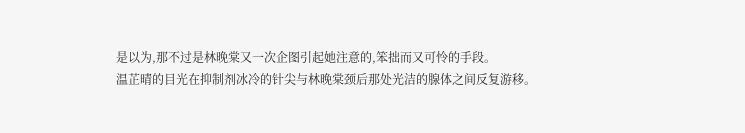是以为,那不过是林晚棠又一次企图引起她注意的,笨拙而又可怜的手段。
温芷晴的目光在抑制剂冰冷的针尖与林晚棠颈后那处光洁的腺体之间反复游移。